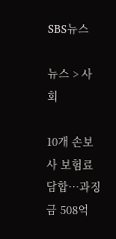SBS뉴스

뉴스 > 사회

10개 손보사 보험료 담합…과징금 508억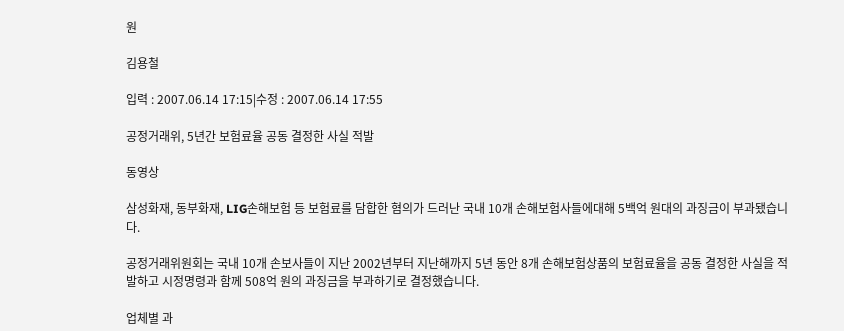원

김용철

입력 : 2007.06.14 17:15|수정 : 2007.06.14 17:55

공정거래위, 5년간 보험료율 공동 결정한 사실 적발

동영상

삼성화재, 동부화재, LIG손해보험 등 보험료를 담합한 혐의가 드러난 국내 10개 손해보험사들에대해 5백억 원대의 과징금이 부과됐습니다.

공정거래위원회는 국내 10개 손보사들이 지난 2002년부터 지난해까지 5년 동안 8개 손해보험상품의 보험료율을 공동 결정한 사실을 적발하고 시정명령과 함께 508억 원의 과징금을 부과하기로 결정했습니다.

업체별 과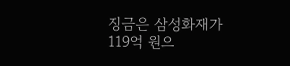징금은 삼성화재가 119억 원으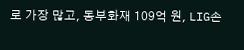로 가장 많고, 동부화재 109억 원, LIG손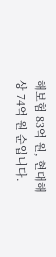해보험 83억 원, 현대해상 74억 원 순입니다.